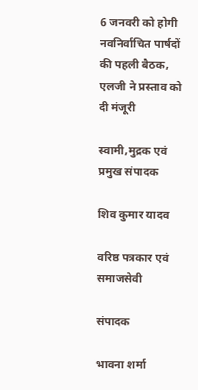6 जनवरी को होगी नवनिर्वाचित पार्षदों की पहली बैठक, एलजी ने प्रस्ताव को दी मंजूरी

स्वामी,मुद्रक एवं प्रमुख संपादक

शिव कुमार यादव

वरिष्ठ पत्रकार एवं समाजसेवी

संपादक

भावना शर्मा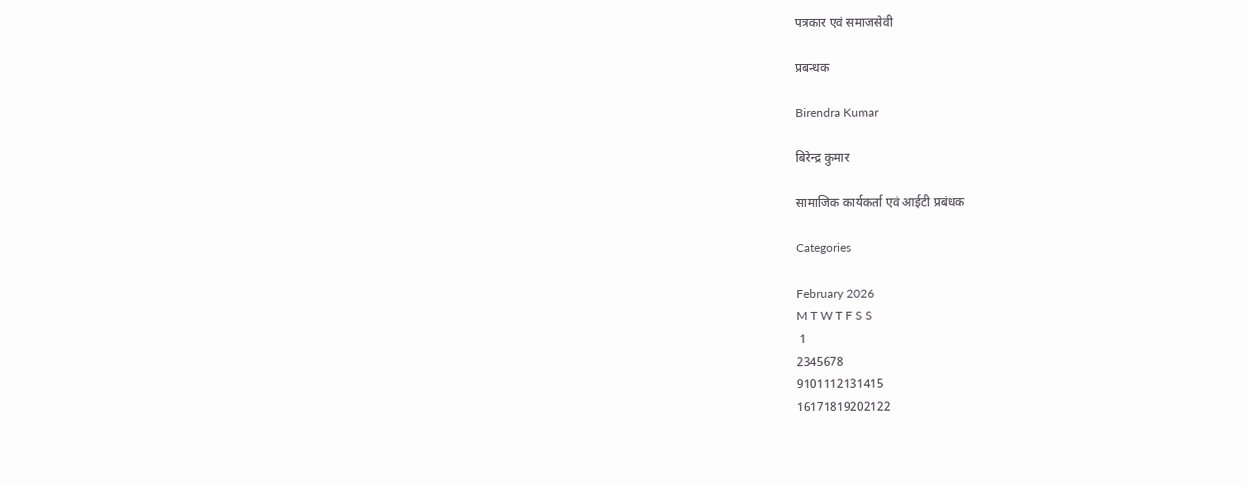पत्रकार एवं समाजसेवी

प्रबन्धक

Birendra Kumar

बिरेन्द्र कुमार

सामाजिक कार्यकर्ता एवं आईटी प्रबंधक

Categories

February 2026
M T W T F S S
 1
2345678
9101112131415
16171819202122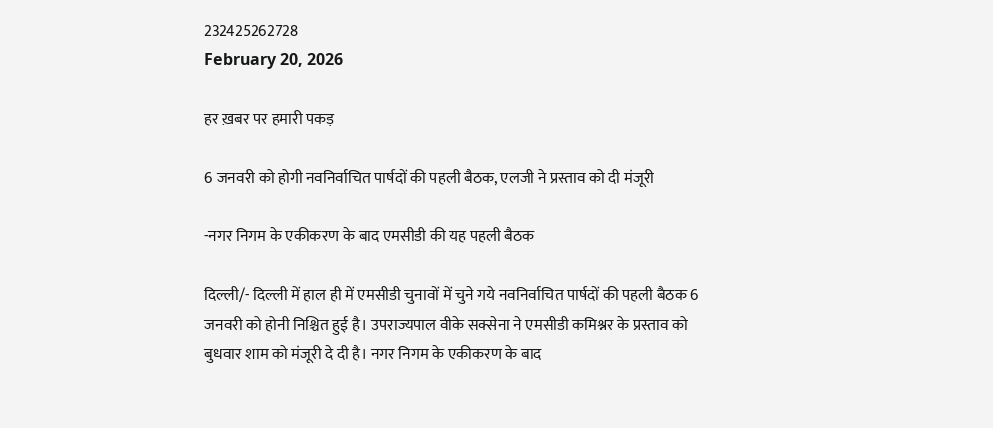232425262728
February 20, 2026

हर ख़बर पर हमारी पकड़

6 जनवरी को होगी नवनिर्वाचित पार्षदों की पहली बैठक, एलजी ने प्रस्ताव को दी मंजूरी

-नगर निगम के एकीकरण के बाद एमसीडी की यह पहली बैठक

दिल्ली/- दिल्ली में हाल ही में एमसीडी चुनावों में चुने गये नवनिर्वाचित पार्षदों की पहली बैठक 6 जनवरी को होनी निश्चित हुई है। उपराज्यपाल वीके सक्सेना ने एमसीडी कमिश्नर के प्रस्ताव को बुधवार शाम को मंजूरी दे दी है। नगर निगम के एकीकरण के बाद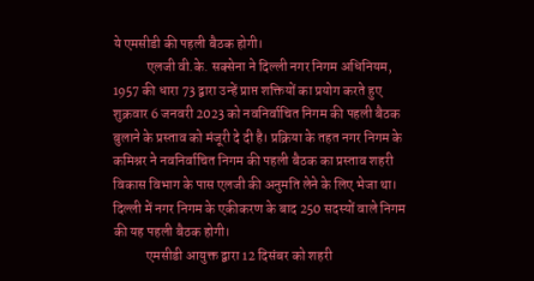ये एमसीडी की पहली बैठक होगी।
            एलजी वी.के. सक्सेना ने दिल्ली नगर निगम अधिनियम, 1957 की धारा 73 द्वारा उन्हें प्राप्त शक्तियों का प्रयोग करते हुए शुक्रवार 6 जनवरी 2023 को नवनिर्वाचित निगम की पहली बैठक बुलाने के प्रस्ताव को मंजूरी दे दी है। प्रक्रिया के तहत नगर निगम के कमिश्नर ने नवनिर्वाचित निगम की पहली बैठक का प्रस्ताव शहरी विकास विभाग के पास एलजी की अनुमति लेने के लिए भेजा था। दिल्ली में नगर निगम के एकीकरण के बाद 250 सदस्यों वाले निगम की यह पहली बैठक होगी।
            एमसीडी आयुक्त द्वारा 12 दिसंबर को शहरी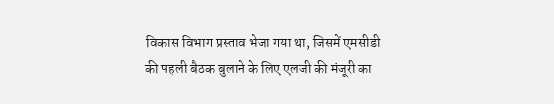विकास विभाग प्रस्ताव भेजा गया था, जिसमें एमसीडी की पहली बैठक बुलाने के लिए एलजी की मंजूरी का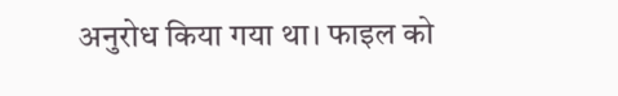अनुरोध किया गया था। फाइल को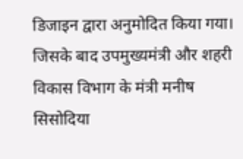डिजाइन द्वारा अनुमोदित किया गया। जिसके बाद उपमुख्यमंत्री और शहरी विकास विभाग के मंत्री मनीष सिसोदिया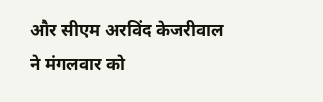और सीएम अरविंद केजरीवाल ने मंगलवार को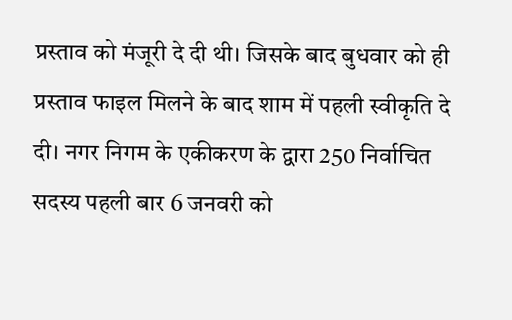प्रस्ताव को मंजूरी दे दी थी। जिसके बाद बुधवार को ही प्रस्ताव फाइल मिलने के बाद शाम में पहली स्वीकृति दे दी। नगर निगम के एकीकरण के द्वारा 250 निर्वाचित सदस्य पहली बार 6 जनवरी को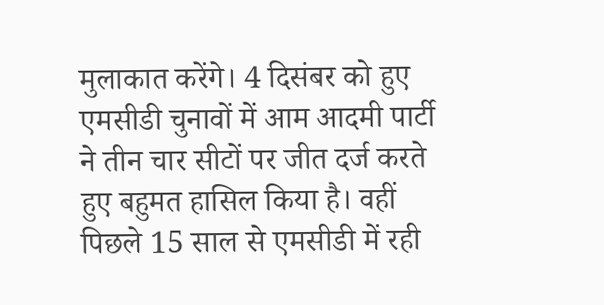मुलाकात करेंगे। 4 दिसंबर को हुए एमसीडी चुनावों में आम आदमी पार्टी ने तीन चार सीटों पर जीत दर्ज करते हुए बहुमत हासिल किया है। वहीं पिछले 15 साल से एमसीडी में रही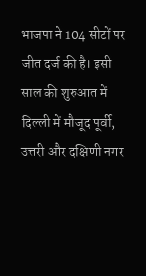भाजपा ने 104 सीटों पर जीत दर्ज की है। इसी साल की शुरुआत में दिल्ली में मौजूद पूर्वी, उत्तरी और दक्षिणी नगर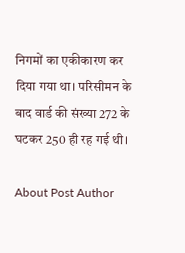निगमों का एकीकारण कर दिया गया था। परिसीमन के बाद वार्ड की संख्या 272 के घटकर 250 ही रह गई थी।

About Post Author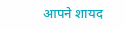आपने शायद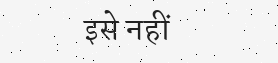इसे नहीं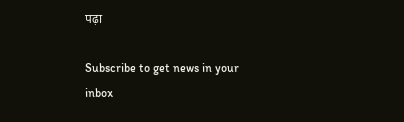पढ़ा

Subscribe to get news in your inbox